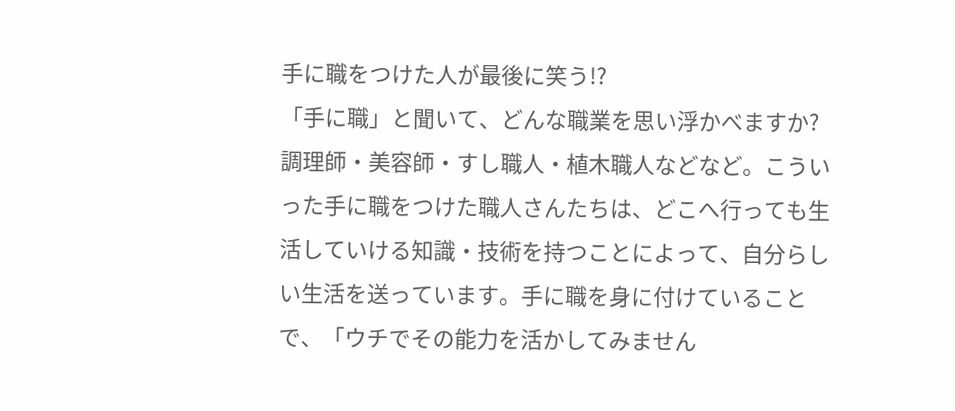手に職をつけた人が最後に笑う!?
「手に職」と聞いて、どんな職業を思い浮かべますか?
調理師・美容師・すし職人・植木職人などなど。こういった手に職をつけた職人さんたちは、どこへ行っても生活していける知識・技術を持つことによって、自分らしい生活を送っています。手に職を身に付けていることで、「ウチでその能力を活かしてみません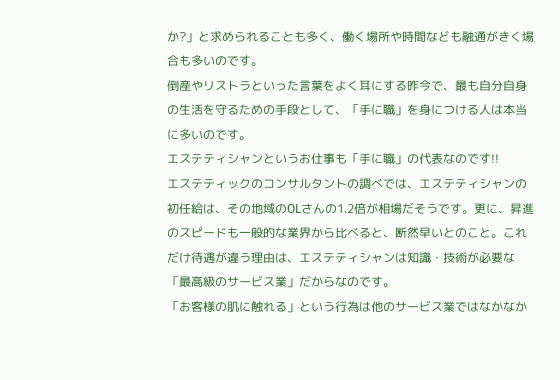か?」と求められることも多く、働く場所や時間なども融通がきく場合も多いのです。
倒産やリストラといった言葉をよく耳にする昨今で、最も自分自身の生活を守るための手段として、「手に職」を身につける人は本当に多いのです。
エステティシャンというお仕事も「手に職」の代表なのです!!
エステティックのコンサルタントの調べでは、エステティシャンの初任給は、その地域のOLさんの1.2倍が相場だそうです。更に、昇進のスピードも一般的な業界から比べると、断然早いとのこと。これだけ待遇が違う理由は、エステティシャンは知識・技術が必要な「最高級のサービス業」だからなのです。
「お客様の肌に触れる」という行為は他のサービス業ではなかなか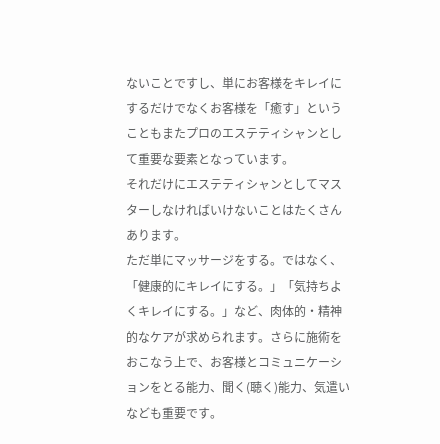ないことですし、単にお客様をキレイにするだけでなくお客様を「癒す」ということもまたプロのエステティシャンとして重要な要素となっています。
それだけにエステティシャンとしてマスターしなければいけないことはたくさんあります。
ただ単にマッサージをする。ではなく、「健康的にキレイにする。」「気持ちよくキレイにする。」など、肉体的・精神的なケアが求められます。さらに施術をおこなう上で、お客様とコミュニケーションをとる能力、聞く(聴く)能力、気遣いなども重要です。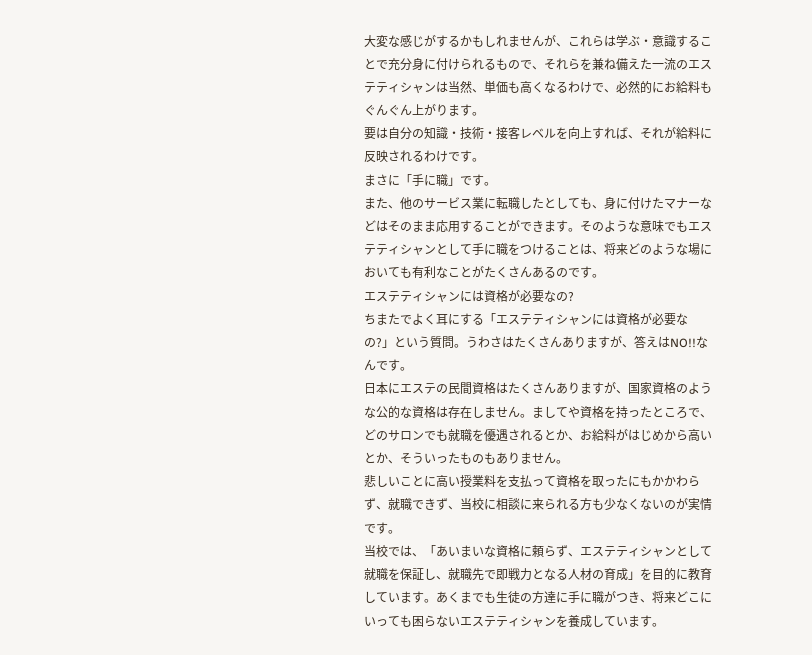大変な感じがするかもしれませんが、これらは学ぶ・意識することで充分身に付けられるもので、それらを兼ね備えた一流のエステティシャンは当然、単価も高くなるわけで、必然的にお給料もぐんぐん上がります。
要は自分の知識・技術・接客レベルを向上すれば、それが給料に反映されるわけです。
まさに「手に職」です。
また、他のサービス業に転職したとしても、身に付けたマナーなどはそのまま応用することができます。そのような意味でもエステティシャンとして手に職をつけることは、将来どのような場においても有利なことがたくさんあるのです。
エステティシャンには資格が必要なの?
ちまたでよく耳にする「エステティシャンには資格が必要なの?」という質問。うわさはたくさんありますが、答えはNO!!なんです。
日本にエステの民間資格はたくさんありますが、国家資格のような公的な資格は存在しません。ましてや資格を持ったところで、どのサロンでも就職を優遇されるとか、お給料がはじめから高いとか、そういったものもありません。
悲しいことに高い授業料を支払って資格を取ったにもかかわらず、就職できず、当校に相談に来られる方も少なくないのが実情です。
当校では、「あいまいな資格に頼らず、エステティシャンとして就職を保証し、就職先で即戦力となる人材の育成」を目的に教育しています。あくまでも生徒の方達に手に職がつき、将来どこにいっても困らないエステティシャンを養成しています。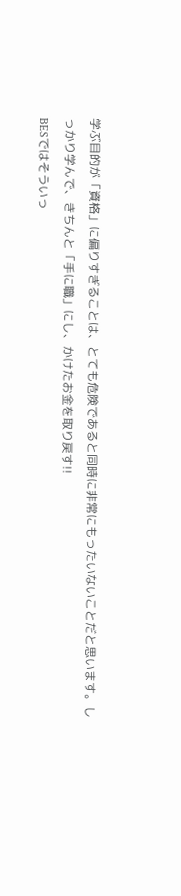学ぶ目的が「資格」に偏りすぎることは、とても危険であると同時に非常にもったいないことだと思います。しっかり学んで、きちんと「手に職」にし、かけたお金を取り戻す!!
BESではそういっ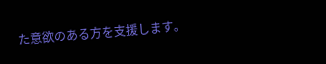た意欲のある方を支援します。